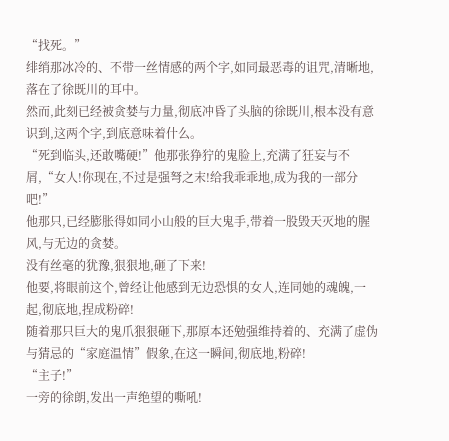“找死。”
绯绡那冰冷的、不带一丝情感的两个字,如同最恶毒的诅咒,清晰地,落在了徐既川的耳中。
然而,此刻已经被贪婪与力量,彻底冲昏了头脑的徐既川,根本没有意识到,这两个字,到底意味着什么。
“死到临头,还敢嘴硬!”他那张狰狞的鬼脸上,充满了狂妄与不屑,“女人!你现在,不过是强弩之末!给我乖乖地,成为我的一部分吧!”
他那只,已经膨胀得如同小山般的巨大鬼手,带着一股毁天灭地的腥风,与无边的贪婪。
没有丝毫的犹豫,狠狠地,砸了下来!
他要,将眼前这个,曾经让他感到无边恐惧的女人,连同她的魂魄,一起,彻底地,捏成粉碎!
随着那只巨大的鬼爪狠狠砸下,那原本还勉强维持着的、充满了虚伪与猜忌的“家庭温情”假象,在这一瞬间,彻底地,粉碎!
“主子!”
一旁的徐朗,发出一声绝望的嘶吼!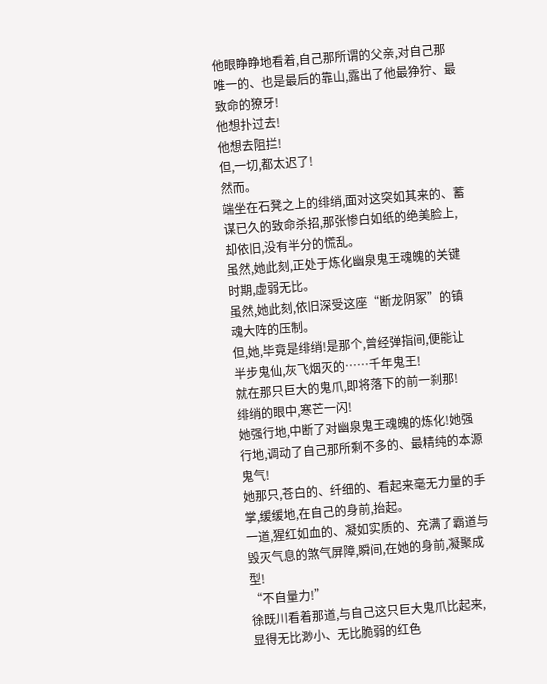他眼睁睁地看着,自己那所谓的父亲,对自己那唯一的、也是最后的靠山,露出了他最狰狞、最致命的獠牙!
他想扑过去!
他想去阻拦!
但,一切,都太迟了!
然而。
端坐在石凳之上的绯绡,面对这突如其来的、蓄谋已久的致命杀招,那张惨白如纸的绝美脸上,却依旧,没有半分的慌乱。
虽然,她此刻,正处于炼化幽泉鬼王魂魄的关键时期,虚弱无比。
虽然,她此刻,依旧深受这座“断龙阴冢”的镇魂大阵的压制。
但,她,毕竟是绯绡!是那个,曾经弹指间,便能让半步鬼仙,灰飞烟灭的……千年鬼王!
就在那只巨大的鬼爪,即将落下的前一刹那!
绯绡的眼中,寒芒一闪!
她强行地,中断了对幽泉鬼王魂魄的炼化!她强行地,调动了自己那所剩不多的、最精纯的本源鬼气!
她那只,苍白的、纤细的、看起来毫无力量的手掌,缓缓地,在自己的身前,抬起。
一道,猩红如血的、凝如实质的、充满了霸道与毁灭气息的煞气屏障,瞬间,在她的身前,凝聚成型!
“不自量力!”
徐既川看着那道,与自己这只巨大鬼爪比起来,显得无比渺小、无比脆弱的红色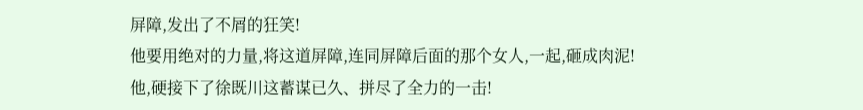屏障,发出了不屑的狂笑!
他要用绝对的力量,将这道屏障,连同屏障后面的那个女人,一起,砸成肉泥!
他,硬接下了徐既川这蓄谋已久、拼尽了全力的一击!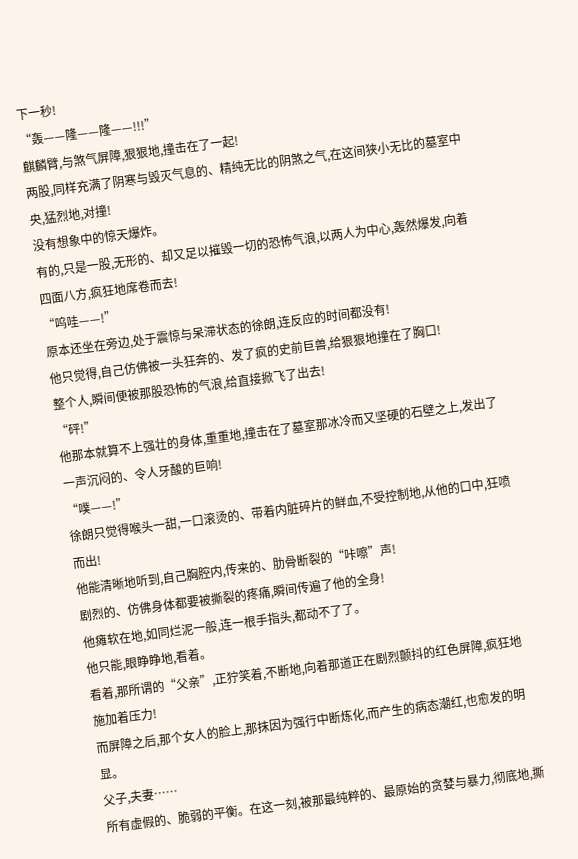下一秒!
“轰——隆——隆——!!!”
麒麟臂,与煞气屏障,狠狠地,撞击在了一起!
两股,同样充满了阴寒与毁灭气息的、精纯无比的阴煞之气,在这间狭小无比的墓室中央,猛烈地,对撞!
没有想象中的惊天爆炸。
有的,只是一股,无形的、却又足以摧毁一切的恐怖气浪,以两人为中心,轰然爆发,向着四面八方,疯狂地席卷而去!
“呜哇——!”
原本还坐在旁边,处于震惊与呆滞状态的徐朗,连反应的时间都没有!
他只觉得,自己仿佛被一头狂奔的、发了疯的史前巨兽,给狠狠地撞在了胸口!
整个人,瞬间便被那股恐怖的气浪,给直接掀飞了出去!
“砰!”
他那本就算不上强壮的身体,重重地,撞击在了墓室那冰冷而又坚硬的石壁之上,发出了一声沉闷的、令人牙酸的巨响!
“噗——!”
徐朗只觉得喉头一甜,一口滚烫的、带着内脏碎片的鲜血,不受控制地,从他的口中,狂喷而出!
他能清晰地听到,自己胸腔内,传来的、肋骨断裂的“咔嚓”声!
剧烈的、仿佛身体都要被撕裂的疼痛,瞬间传遍了他的全身!
他瘫软在地,如同烂泥一般,连一根手指头,都动不了了。
他只能,眼睁睁地,看着。
看着,那所谓的“父亲”,正狞笑着,不断地,向着那道正在剧烈颤抖的红色屏障,疯狂地施加着压力!
而屏障之后,那个女人的脸上,那抹因为强行中断炼化,而产生的病态潮红,也愈发的明显。
父子,夫妻……
所有虚假的、脆弱的平衡。在这一刻,被那最纯粹的、最原始的贪婪与暴力,彻底地,撕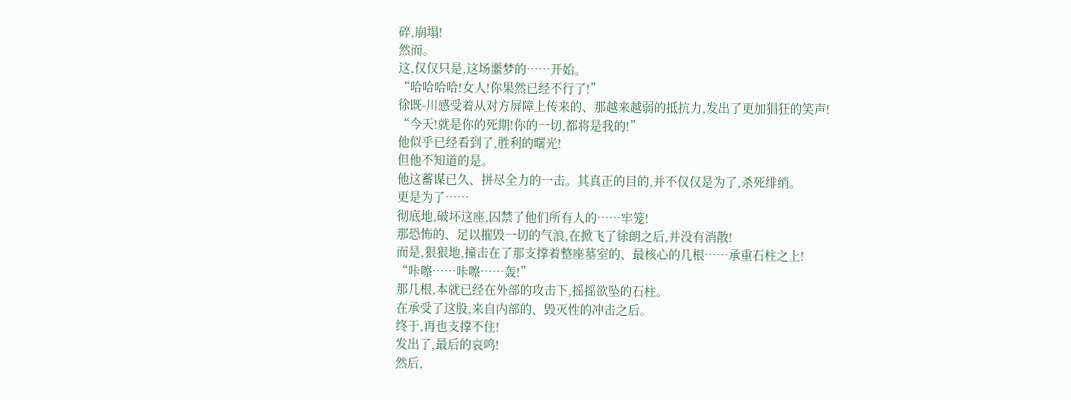碎,崩塌!
然而。
这,仅仅只是,这场噩梦的……开始。
“哈哈哈哈!女人!你果然已经不行了!”
徐既-川感受着从对方屏障上传来的、那越来越弱的抵抗力,发出了更加猖狂的笑声!
“今天!就是你的死期!你的一切,都将是我的!”
他似乎已经看到了,胜利的曙光!
但他不知道的是。
他这蓄谋已久、拼尽全力的一击。其真正的目的,并不仅仅是为了,杀死绯绡。
更是为了……
彻底地,破坏这座,囚禁了他们所有人的……牢笼!
那恐怖的、足以摧毁一切的气浪,在掀飞了徐朗之后,并没有消散!
而是,狠狠地,撞击在了那支撑着整座墓室的、最核心的几根……承重石柱之上!
“咔嚓……咔嚓……轰!”
那几根,本就已经在外部的攻击下,摇摇欲坠的石柱。
在承受了这股,来自内部的、毁灭性的冲击之后。
终于,再也支撑不住!
发出了,最后的哀鸣!
然后,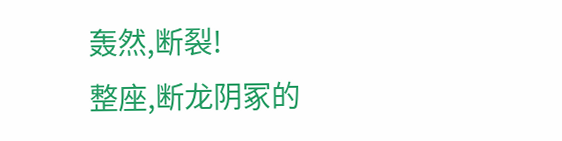轰然,断裂!
整座,断龙阴冢的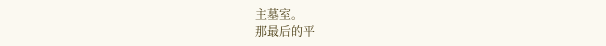主墓室。
那最后的平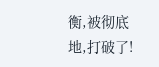衡,被彻底地,打破了!